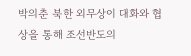박의춘 북한 외무상이 대화와 협상을 통해 조선반도의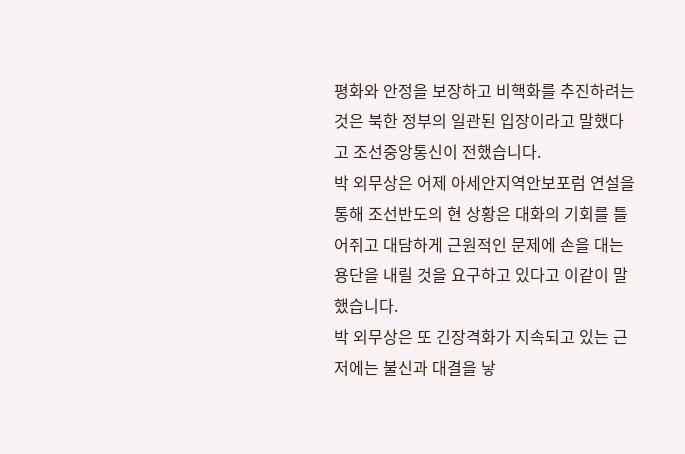평화와 안정을 보장하고 비핵화를 추진하려는 것은 북한 정부의 일관된 입장이라고 말했다고 조선중앙통신이 전했습니다.
박 외무상은 어제 아세안지역안보포럼 연설을 통해 조선반도의 현 상황은 대화의 기회를 틀어쥐고 대담하게 근원적인 문제에 손을 대는 용단을 내릴 것을 요구하고 있다고 이같이 말했습니다.
박 외무상은 또 긴장격화가 지속되고 있는 근저에는 불신과 대결을 낳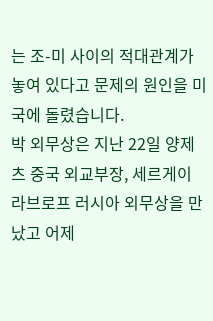는 조-미 사이의 적대관계가 놓여 있다고 문제의 원인을 미국에 돌렸습니다.
박 외무상은 지난 22일 양제츠 중국 외교부장, 세르게이 라브로프 러시아 외무상을 만났고 어제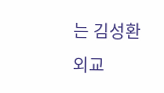는 김성환 외교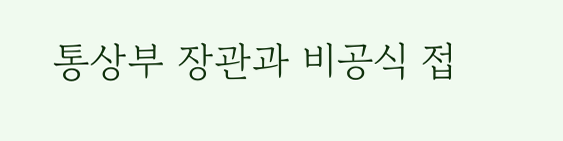통상부 장관과 비공식 접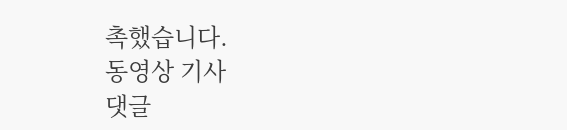촉했습니다.
동영상 기사
댓글